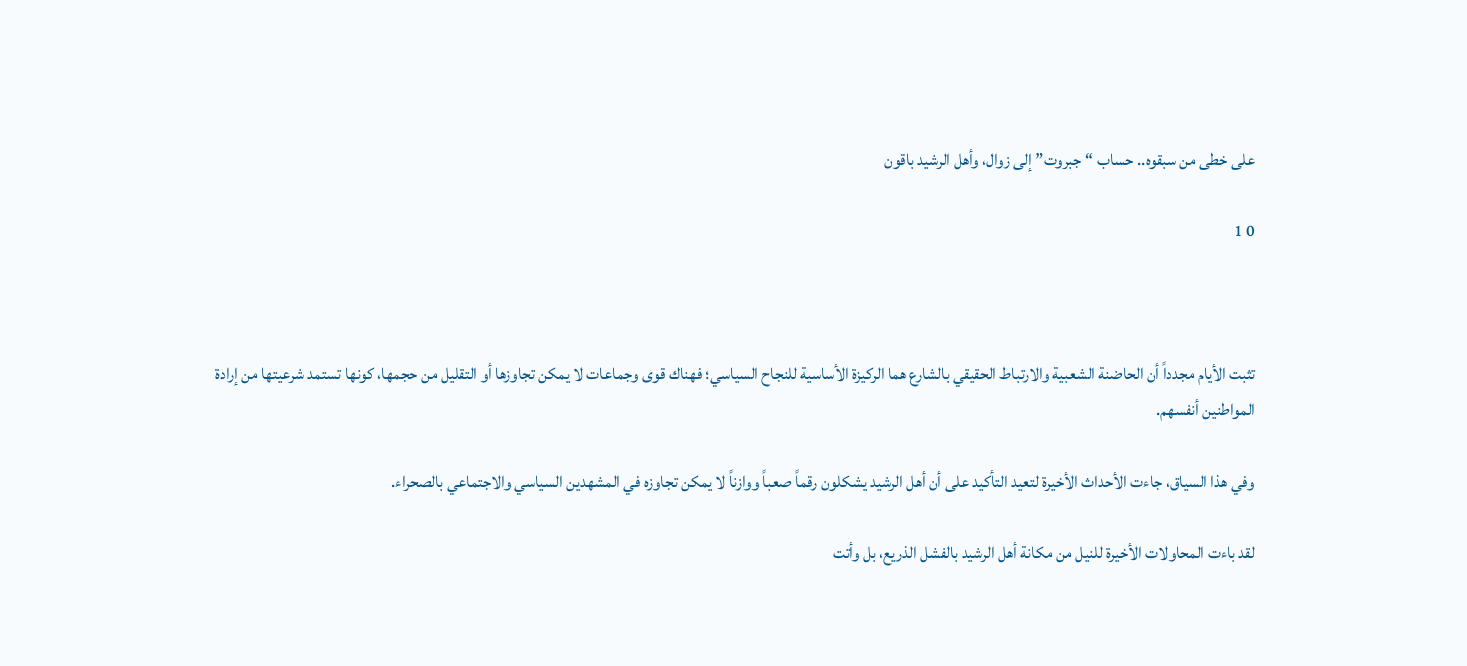على خطى من سبقوه.. حساب “جبروت” إلى زوال، وأهل الرشيد باقون

0 1



تثبت الأيام مجدداً أن الحاضنة الشعبية والارتباط الحقيقي بالشارع هما الركيزة الأساسية للنجاح السياسي؛ فهناك قوى وجماعات لا يمكن تجاوزها أو التقليل من حجمها، كونها تستمد شرعيتها من إرادة المواطنين أنفسهم.

وفي هذا السياق، جاءت الأحداث الأخيرة لتعيد التأكيد على أن أهل الرشيد يشكلون رقماً صعباً ووازناً لا يمكن تجاوزه في المشهدين السياسي والاجتماعي بالصحراء.

لقد باءت المحاولات الأخيرة للنيل من مكانة أهل الرشيد بالفشل الذريع، بل وأتت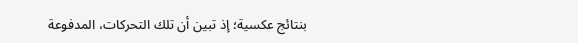بنتائج عكسية؛ إذ تبين أن تلك التحركات، المدفوعة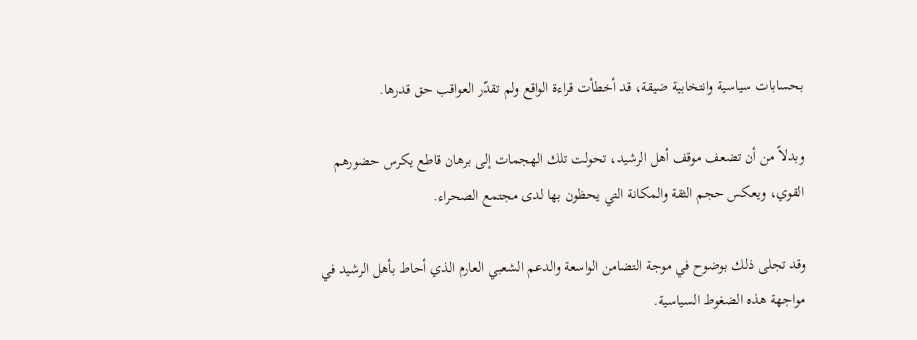بحسابات سياسية وانتخابية ضيقة، قد أخطأت قراءة الواقع ولم تقدّر العواقب حق قدرها.

وبدلاً من أن تضعف موقف أهل الرشيد، تحولت تلك الهجمات إلى برهان قاطع يكرس حضورهم القوي، ويعكس حجم الثقة والمكانة التي يحظون بها لدى مجتمع الصحراء.

وقد تجلى ذلك بوضوح في موجة التضامن الواسعة والدعم الشعبي العارم الذي أحاط بأهل الرشيد في مواجهة هذه الضغوط السياسية.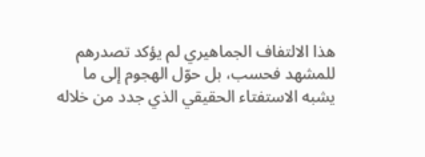هذا الالتفاف الجماهيري لم يؤكد تصدرهم للمشهد فحسب، بل حوّل الهجوم إلى ما يشبه الاستفتاء الحقيقي الذي جدد من خلاله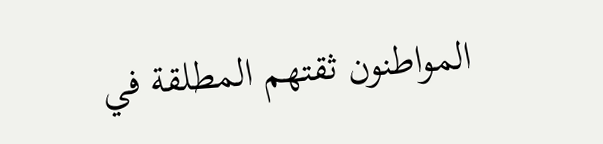المواطنون ثقتهم المطلقة في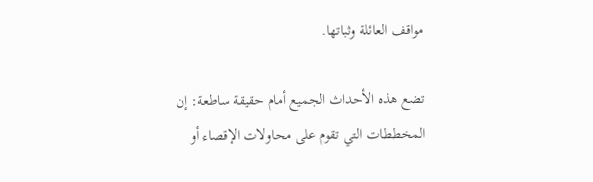مواقف العائلة وثباتها.

تضع هذه الأحداث الجميع أمام حقيقة ساطعة: إن المخططات التي تقوم على محاولات الإقصاء أو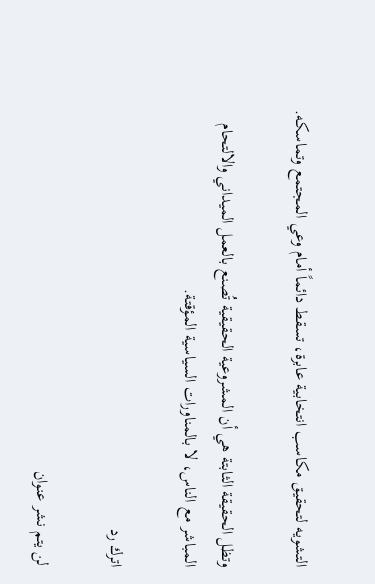التشويه لتحقيق مكاسب انتخابية عابرة، تسقط دائماً أمام وعي المجتمع وتماسكه.

وتظل الحقيقة الثابتة هي أن المشروعية الحقيقية تُصنع بالعمل الميداني والالتحام المباشر مع الناس، لا بالمناورات السياسية المؤقتة.

اترك رد

لن يتم نشر عنوان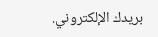بريدك الإلكتروني.